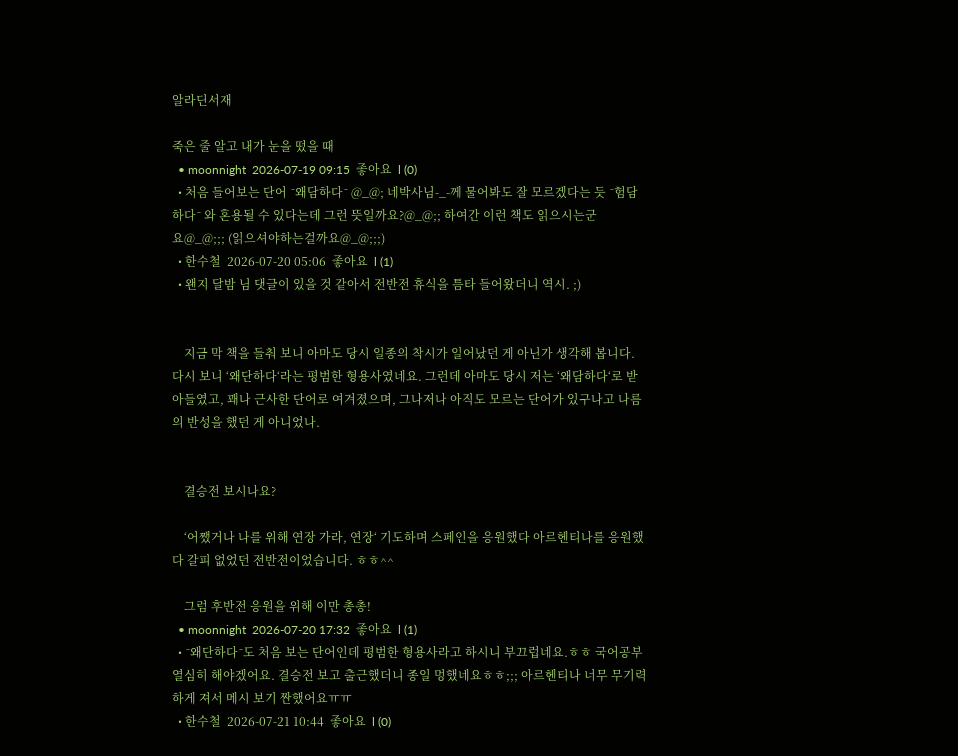알라딘서재

죽은 줄 알고 내가 눈을 떴을 때
  • moonnight  2026-07-19 09:15  좋아요  l (0)
  • 처음 들어보는 단어 ˝왜담하다˝ @_@; 네박사님-_-께 물어봐도 잘 모르겠다는 듯 ˝험담하다˝ 와 혼용될 수 있다는데 그런 뜻일까요?@_@;; 하여간 이런 책도 읽으시는군요@_@;;; (읽으셔야하는걸까요@_@;;;)
  • 한수철  2026-07-20 05:06  좋아요  l (1)
  • 왠지 달밤 님 댓글이 있을 것 같아서 전반전 휴식을 틈타 들어왔더니 역시. ;)


    지금 막 책을 들춰 보니 아마도 당시 일종의 착시가 일어났던 게 아닌가 생각해 봅니다. 다시 보니 ‘왜단하다‘라는 평범한 형용사였네요. 그런데 아마도 당시 저는 ‘왜담하다‘로 받아들였고, 꽤나 근사한 단어로 여겨졌으며, 그나저나 아직도 모르는 단어가 있구나고 나름의 반성을 했던 게 아니었나.


    결승전 보시나요?

    ‘어쨌거나 나를 위해 연장 가라, 연장‘ 기도하며 스페인을 응원했다 아르헨티나를 응원했다 갈피 없었던 전반전이었습니다. ㅎㅎ^^

    그럼 후반전 응원을 위해 이만 총총!
  • moonnight  2026-07-20 17:32  좋아요  l (1)
  • ˝왜단하다˝도 처음 보는 단어인데 평범한 형용사라고 하시니 부끄럽네요.ㅎㅎ 국어공부 열심히 해야겠어요. 결승전 보고 출근했더니 종일 멍했네요ㅎㅎ;;; 아르헨티나 너무 무기력하게 져서 메시 보기 짠했어요ㅠㅠ
  • 한수철  2026-07-21 10:44  좋아요  l (0)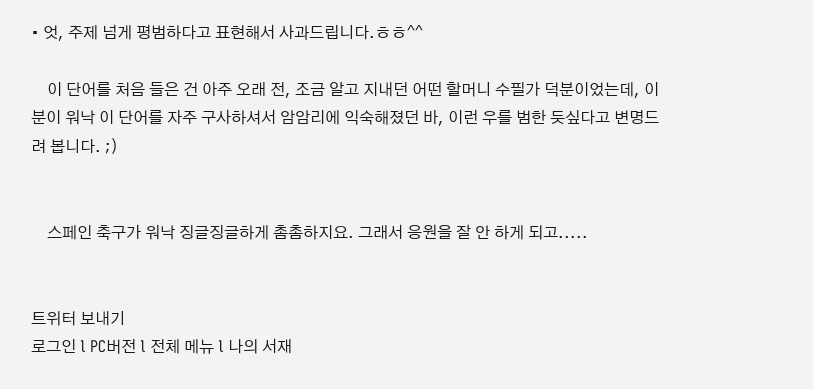• 엇, 주제 넘게 평범하다고 표현해서 사과드립니다.ㅎㅎ^^

    이 단어를 처음 들은 건 아주 오래 전, 조금 알고 지내던 어떤 할머니 수필가 덕분이었는데, 이분이 워낙 이 단어를 자주 구사하셔서 암암리에 익숙해졌던 바, 이런 우를 범한 듯싶다고 변명드려 봅니다. ;)


    스페인 축구가 워낙 징글징글하게 촘촘하지요. 그래서 응원을 잘 안 하게 되고.....


트위터 보내기
로그인 l PC버전 l 전체 메뉴 l 나의 서재